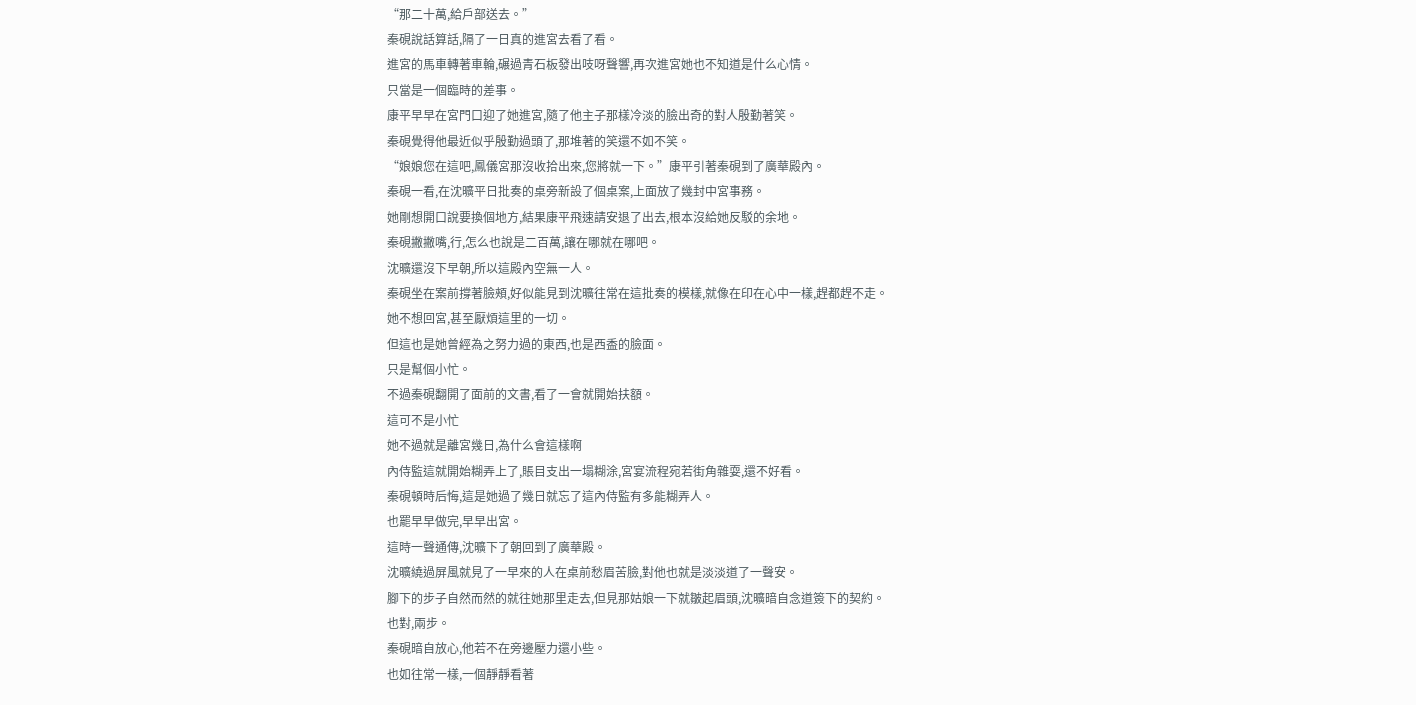“那二十萬,給戶部送去。”
秦硯說話算話,隔了一日真的進宮去看了看。
進宮的馬車轉著車輪,碾過青石板發出吱呀聲響,再次進宮她也不知道是什么心情。
只當是一個臨時的差事。
康平早早在宮門口迎了她進宮,隨了他主子那樣冷淡的臉出奇的對人殷勤著笑。
秦硯覺得他最近似乎殷勤過頭了,那堆著的笑還不如不笑。
“娘娘您在這吧,鳳儀宮那沒收拾出來,您將就一下。”康平引著秦硯到了廣華殿內。
秦硯一看,在沈曠平日批奏的桌旁新設了個桌案,上面放了幾封中宮事務。
她剛想開口說要換個地方,結果康平飛速請安退了出去,根本沒給她反駁的余地。
秦硯撇撇嘴,行,怎么也說是二百萬,讓在哪就在哪吧。
沈曠還沒下早朝,所以這殿內空無一人。
秦硯坐在案前撐著臉頰,好似能見到沈曠往常在這批奏的模樣,就像在印在心中一樣,趕都趕不走。
她不想回宮,甚至厭煩這里的一切。
但這也是她曾經為之努力過的東西,也是西盉的臉面。
只是幫個小忙。
不過秦硯翻開了面前的文書,看了一會就開始扶額。
這可不是小忙
她不過就是離宮幾日,為什么會這樣啊
內侍監這就開始糊弄上了,賬目支出一塌糊涂,宮宴流程宛若街角雜耍,還不好看。
秦硯頓時后悔,這是她過了幾日就忘了這內侍監有多能糊弄人。
也罷早早做完,早早出宮。
這時一聲通傳,沈曠下了朝回到了廣華殿。
沈曠繞過屏風就見了一早來的人在桌前愁眉苦臉,對他也就是淡淡道了一聲安。
腳下的步子自然而然的就往她那里走去,但見那姑娘一下就皺起眉頭,沈曠暗自念道簽下的契約。
也對,兩步。
秦硯暗自放心,他若不在旁邊壓力還小些。
也如往常一樣,一個靜靜看著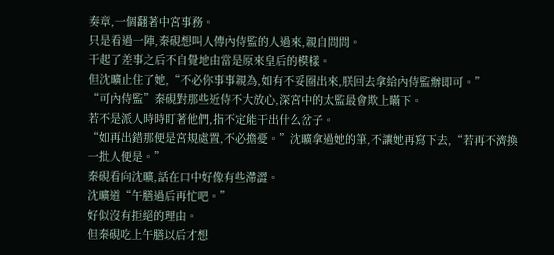奏章,一個翻著中宮事務。
只是看過一陣,秦硯想叫人傳內侍監的人過來,親自問問。
干起了差事之后不自覺地由當是原來皇后的模樣。
但沈曠止住了她,“不必你事事親為,如有不妥圈出來,朕回去拿給內侍監辦即可。”
“可內侍監”秦硯對那些近侍不大放心,深宮中的太監最會欺上瞞下。
若不是派人時時盯著他們,指不定能干出什么岔子。
“如再出錯那便是宮規處置,不必擔憂。”沈曠拿過她的筆,不讓她再寫下去,“若再不濟換一批人便是。”
秦硯看向沈曠,話在口中好像有些滯澀。
沈曠道“午膳過后再忙吧。”
好似沒有拒絕的理由。
但秦硯吃上午膳以后才想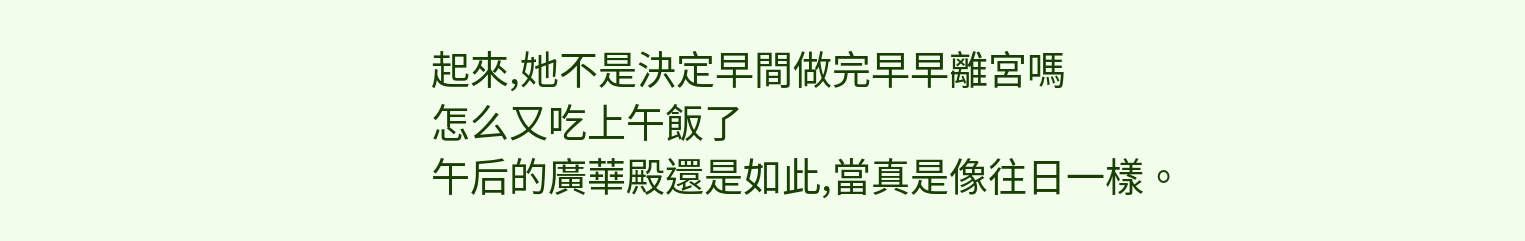起來,她不是決定早間做完早早離宮嗎
怎么又吃上午飯了
午后的廣華殿還是如此,當真是像往日一樣。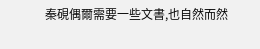秦硯偶爾需要一些文書,也自然而然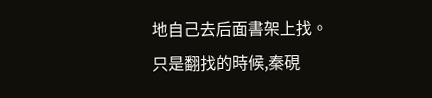地自己去后面書架上找。
只是翻找的時候,秦硯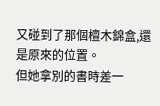又碰到了那個檀木錦盒,還是原來的位置。
但她拿別的書時差一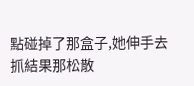點碰掉了那盒子,她伸手去抓結果那松散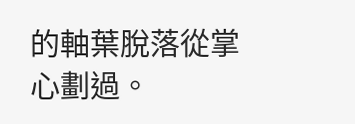的軸葉脫落從掌心劃過。